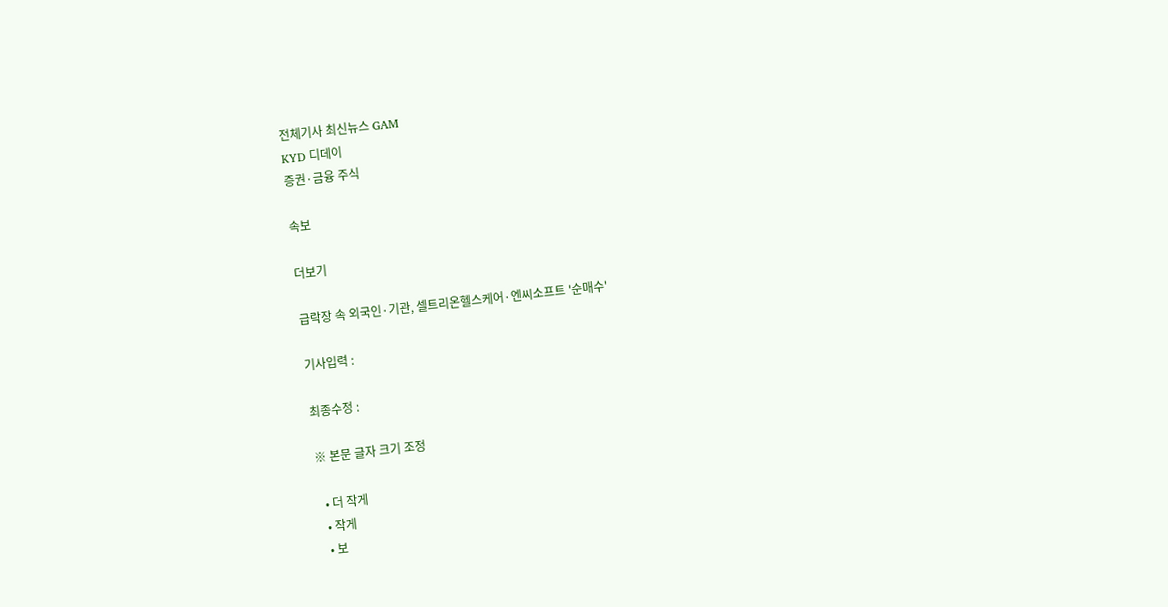전체기사 최신뉴스 GAM
KYD 디데이
증권·금융 주식

속보

더보기

급락장 속 외국인·기관, 셀트리온헬스케어·엔씨소프트 '순매수'

기사입력 :

최종수정 :

※ 본문 글자 크기 조정

  • 더 작게
  • 작게
  • 보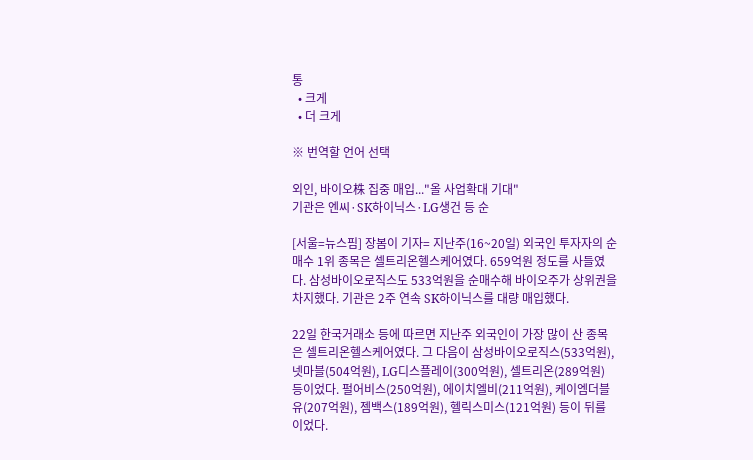통
  • 크게
  • 더 크게

※ 번역할 언어 선택

외인, 바이오株 집중 매입..."올 사업확대 기대"
기관은 엔씨·SK하이닉스·LG생건 등 순

[서울=뉴스핌] 장봄이 기자= 지난주(16~20일) 외국인 투자자의 순매수 1위 종목은 셀트리온헬스케어였다. 659억원 정도를 사들였다. 삼성바이오로직스도 533억원을 순매수해 바이오주가 상위권을 차지했다. 기관은 2주 연속 SK하이닉스를 대량 매입했다.

22일 한국거래소 등에 따르면 지난주 외국인이 가장 많이 산 종목은 셀트리온헬스케어였다. 그 다음이 삼성바이오로직스(533억원), 넷마블(504억원), LG디스플레이(300억원), 셀트리온(289억원) 등이었다. 펄어비스(250억원), 에이치엘비(211억원), 케이엠더블유(207억원), 젬백스(189억원), 헬릭스미스(121억원) 등이 뒤를 이었다.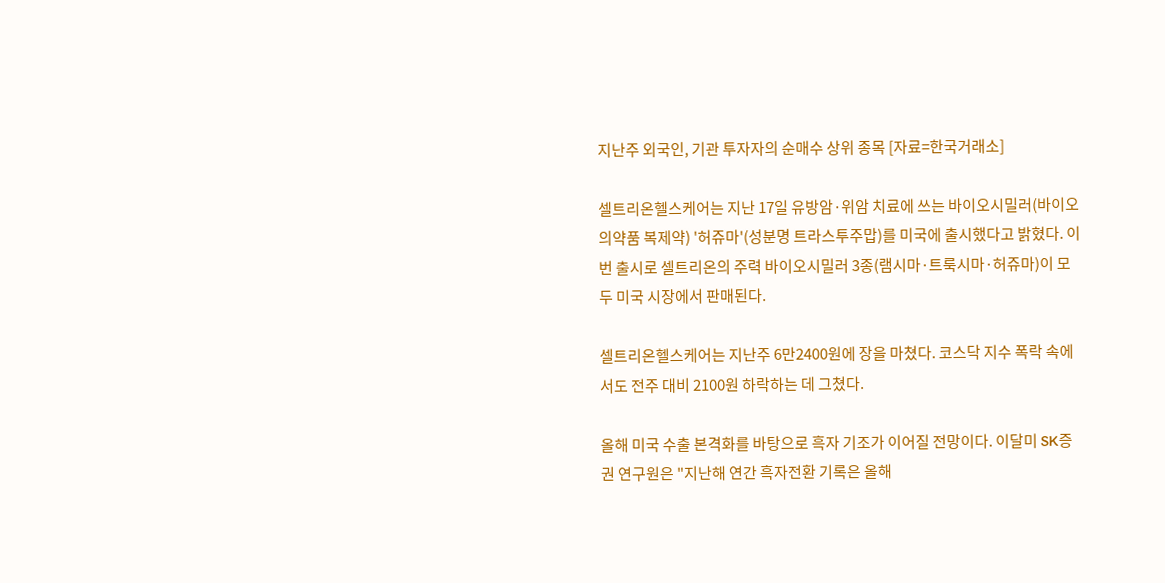지난주 외국인, 기관 투자자의 순매수 상위 종목 [자료=한국거래소]

셀트리온헬스케어는 지난 17일 유방암·위암 치료에 쓰는 바이오시밀러(바이오의약품 복제약) '허쥬마'(성분명 트라스투주맙)를 미국에 출시했다고 밝혔다. 이번 출시로 셀트리온의 주력 바이오시밀러 3종(램시마·트룩시마·허쥬마)이 모두 미국 시장에서 판매된다.

셀트리온헬스케어는 지난주 6만2400원에 장을 마쳤다. 코스닥 지수 폭락 속에서도 전주 대비 2100원 하락하는 데 그쳤다.

올해 미국 수출 본격화를 바탕으로 흑자 기조가 이어질 전망이다. 이달미 SK증권 연구원은 "지난해 연간 흑자전환 기록은 올해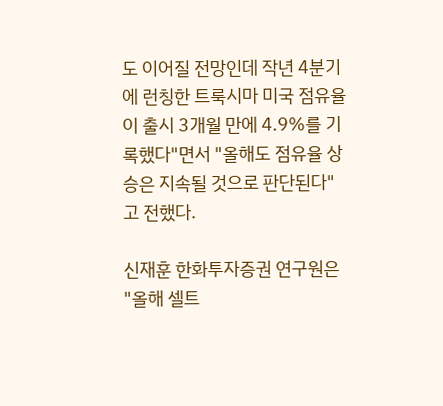도 이어질 전망인데 작년 4분기에 런칭한 트룩시마 미국 점유율이 출시 3개월 만에 4.9%를 기록했다"면서 "올해도 점유율 상승은 지속될 것으로 판단된다"고 전했다.

신재훈 한화투자증권 연구원은 "올해 셀트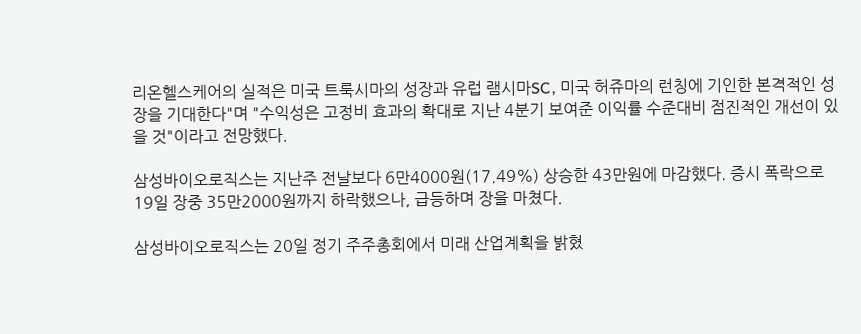리온헬스케어의 실적은 미국 트룩시마의 성장과 유럽 램시마SC, 미국 허쥬마의 런칭에 기인한 본격적인 성장을 기대한다"며 "수익성은 고정비 효과의 확대로 지난 4분기 보여준 이익률 수준대비 점진적인 개선이 있을 것"이라고 전망했다.

삼성바이오로직스는 지난주 전날보다 6만4000원(17.49%) 상승한 43만원에 마감했다. 증시 폭락으로 19일 장중 35만2000원까지 하락했으나, 급등하며 장을 마쳤다.

삼성바이오로직스는 20일 정기 주주총회에서 미래 산업계획을 밝혔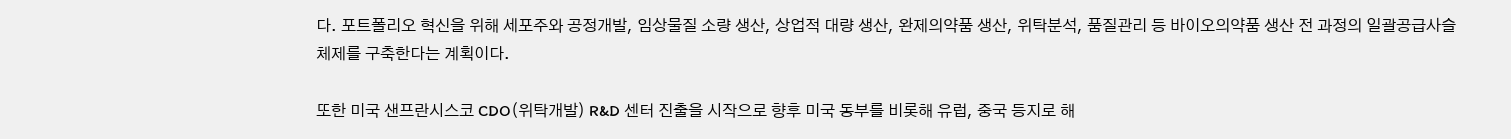다. 포트폴리오 혁신을 위해 세포주와 공정개발, 임상물질 소량 생산, 상업적 대량 생산, 완제의약품 생산, 위탁분석, 품질관리 등 바이오의약품 생산 전 과정의 일괄공급사슬 체제를 구축한다는 계획이다.

또한 미국 샌프란시스코 CDO(위탁개발) R&D 센터 진출을 시작으로 향후 미국 동부를 비롯해 유럽, 중국 등지로 해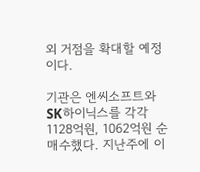외 거점을 확대할 예정이다.

기관은 엔씨소프트와 SK하이닉스를 각각 1128억원, 1062억원 순매수했다. 지난주에 이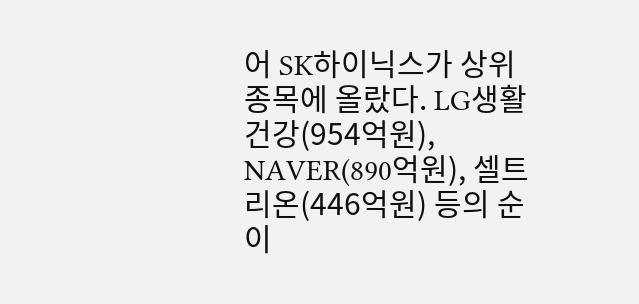어 SK하이닉스가 상위 종목에 올랐다. LG생활건강(954억원), NAVER(890억원), 셀트리온(446억원) 등의 순이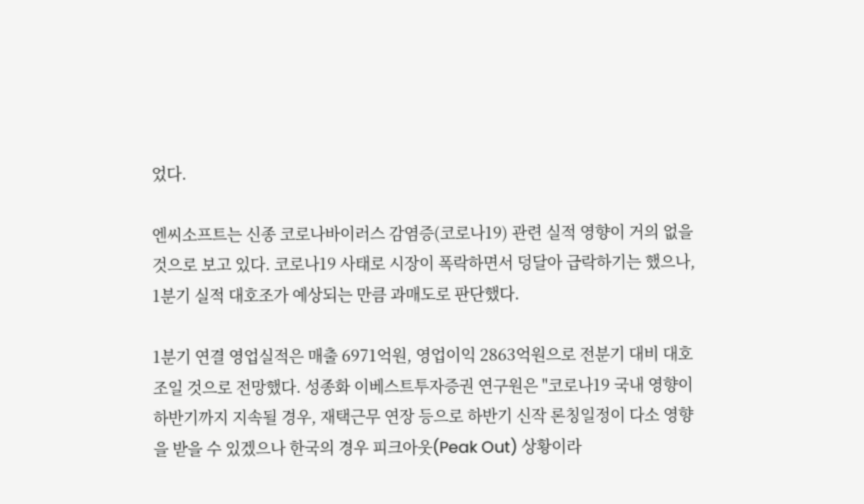었다.

엔씨소프트는 신종 코로나바이러스 감염증(코로나19) 관련 실적 영향이 거의 없을 것으로 보고 있다. 코로나19 사태로 시장이 폭락하면서 덩달아 급락하기는 했으나, 1분기 실적 대호조가 예상되는 만큼 과매도로 판단했다.

1분기 연결 영업실적은 매출 6971억원, 영업이익 2863억원으로 전분기 대비 대호조일 것으로 전망했다. 성종화 이베스트투자증권 연구원은 "코로나19 국내 영향이 하반기까지 지속될 경우, 재택근무 연장 등으로 하반기 신작 론칭일정이 다소 영향을 받을 수 있겠으나 한국의 경우 피크아웃(Peak Out) 상황이라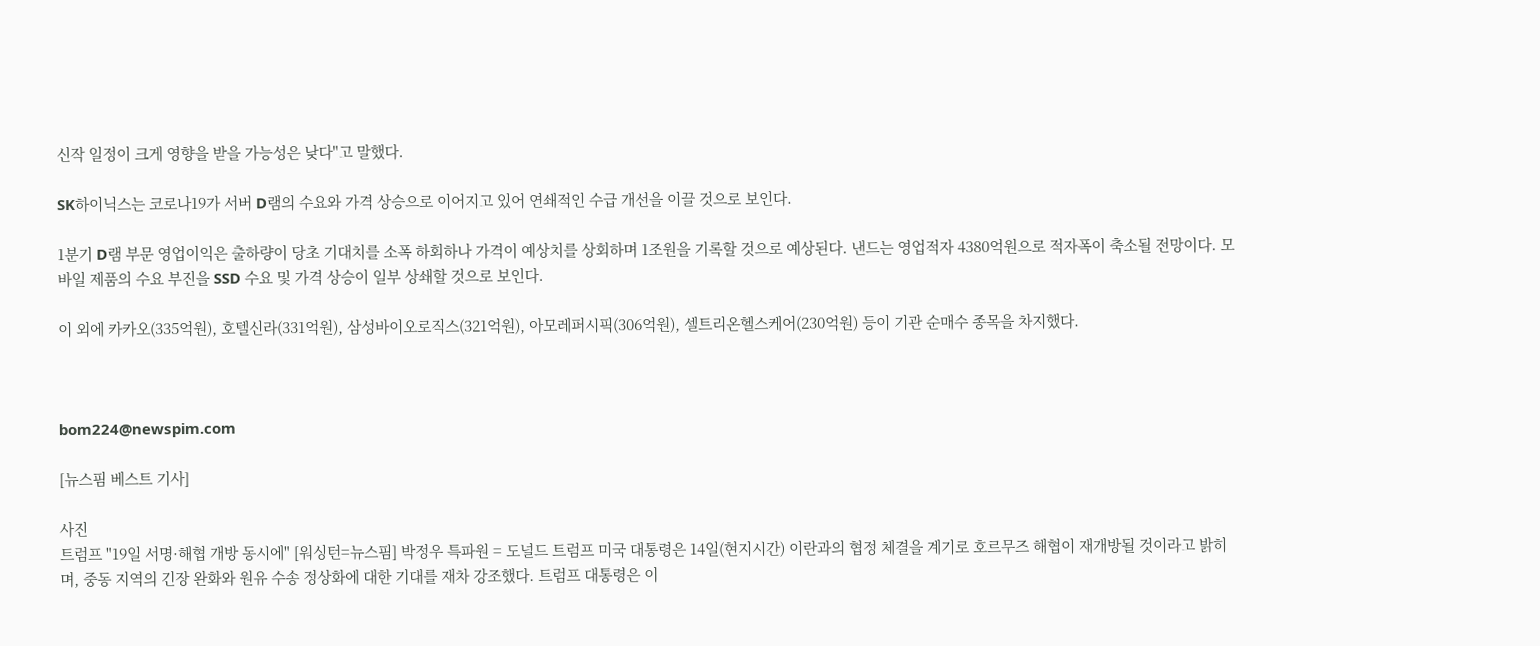신작 일정이 크게 영향을 받을 가능성은 낮다"고 말했다.

SK하이닉스는 코로나19가 서버 D램의 수요와 가격 상승으로 이어지고 있어 연쇄적인 수급 개선을 이끌 것으로 보인다.

1분기 D램 부문 영업이익은 출하량이 당초 기대치를 소폭 하회하나 가격이 예상치를 상회하며 1조원을 기록할 것으로 예상된다. 낸드는 영업적자 4380억원으로 적자폭이 축소될 전망이다. 모바일 제품의 수요 부진을 SSD 수요 및 가격 상승이 일부 상쇄할 것으로 보인다.

이 외에 카카오(335억원), 호텔신라(331억원), 삼성바이오로직스(321억원), 아모레퍼시픽(306억원), 셀트리온헬스케어(230억원) 등이 기관 순매수 종목을 차지했다.



bom224@newspim.com

[뉴스핌 베스트 기사]

사진
트럼프 "19일 서명·해협 개방 동시에" [워싱턴=뉴스핌] 박정우 특파원 = 도널드 트럼프 미국 대통령은 14일(현지시간) 이란과의 협정 체결을 계기로 호르무즈 해협이 재개방될 것이라고 밝히며, 중동 지역의 긴장 완화와 원유 수송 정상화에 대한 기대를 재차 강조했다. 트럼프 대통령은 이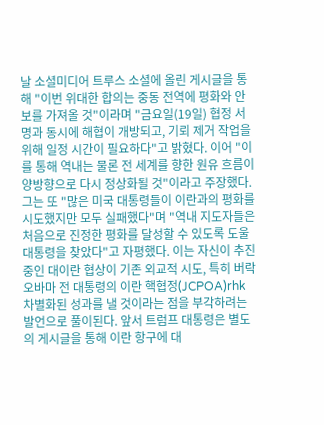날 소셜미디어 트루스 소셜에 올린 게시글을 통해 "이번 위대한 합의는 중동 전역에 평화와 안보를 가져올 것"이라며 "금요일(19일) 협정 서명과 동시에 해협이 개방되고, 기뢰 제거 작업을 위해 일정 시간이 필요하다"고 밝혔다. 이어 "이를 통해 역내는 물론 전 세계를 향한 원유 흐름이 양방향으로 다시 정상화될 것"이라고 주장했다. 그는 또 "많은 미국 대통령들이 이란과의 평화를 시도했지만 모두 실패했다"며 "역내 지도자들은 처음으로 진정한 평화를 달성할 수 있도록 도울 대통령을 찾았다"고 자평했다. 이는 자신이 추진 중인 대이란 협상이 기존 외교적 시도, 특히 버락 오바마 전 대통령의 이란 핵협정(JCPOA)rhk 차별화된 성과를 낼 것이라는 점을 부각하려는 발언으로 풀이된다. 앞서 트럼프 대통령은 별도의 게시글을 통해 이란 항구에 대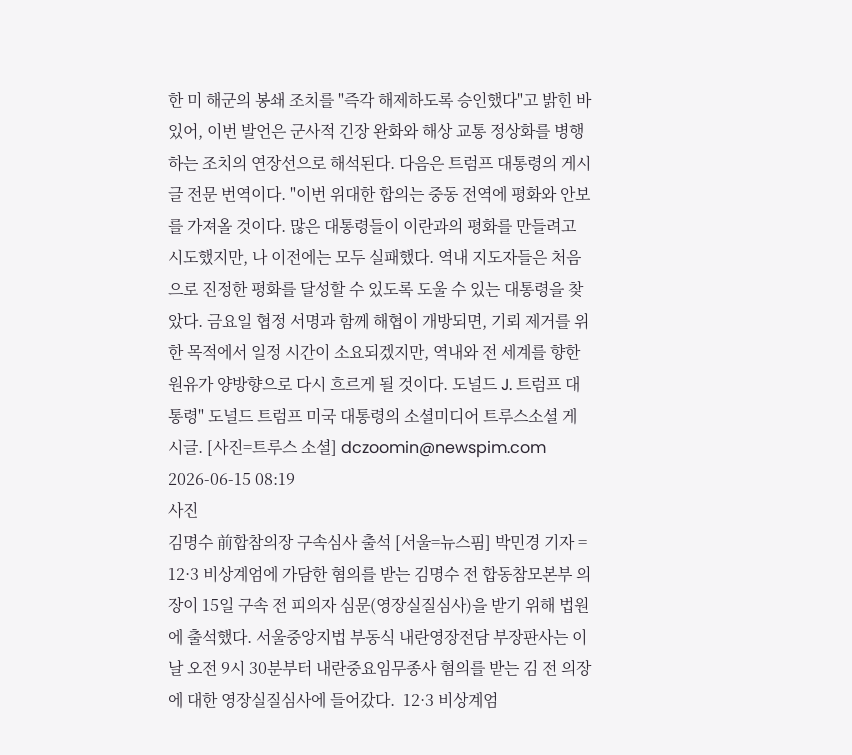한 미 해군의 봉쇄 조치를 "즉각 해제하도록 승인했다"고 밝힌 바 있어, 이번 발언은 군사적 긴장 완화와 해상 교통 정상화를 병행하는 조치의 연장선으로 해석된다. 다음은 트럼프 대통령의 게시글 전문 번역이다. "이번 위대한 합의는 중동 전역에 평화와 안보를 가져올 것이다. 많은 대통령들이 이란과의 평화를 만들려고 시도했지만, 나 이전에는 모두 실패했다. 역내 지도자들은 처음으로 진정한 평화를 달성할 수 있도록 도울 수 있는 대통령을 찾았다. 금요일 협정 서명과 함께 해협이 개방되면, 기뢰 제거를 위한 목적에서 일정 시간이 소요되겠지만, 역내와 전 세계를 향한 원유가 양방향으로 다시 흐르게 될 것이다. 도널드 J. 트럼프 대통령" 도널드 트럼프 미국 대통령의 소셜미디어 트루스소셜 게시글. [사진=트루스 소셜] dczoomin@newspim.com 2026-06-15 08:19
사진
김명수 前합참의장 구속심사 출석 [서울=뉴스핌] 박민경 기자 = 12·3 비상계엄에 가담한 혐의를 받는 김명수 전 합동참모본부 의장이 15일 구속 전 피의자 심문(영장실질심사)을 받기 위해 법원에 출석했다. 서울중앙지법 부동식 내란영장전담 부장판사는 이날 오전 9시 30분부터 내란중요임무종사 혐의를 받는 김 전 의장에 대한 영장실질심사에 들어갔다.  12·3 비상계엄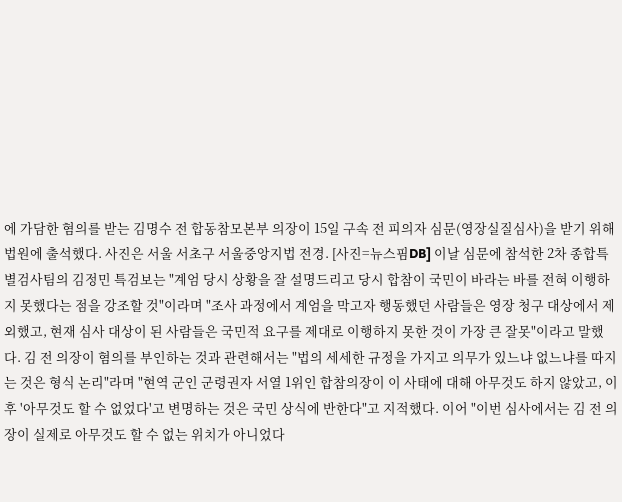에 가담한 혐의를 받는 김명수 전 합동참모본부 의장이 15일 구속 전 피의자 심문(영장실질심사)을 받기 위해 법원에 출석했다. 사진은 서울 서초구 서울중앙지법 전경. [사진=뉴스핌DB] 이날 심문에 참석한 2차 종합특별검사팀의 김정민 특검보는 "계엄 당시 상황을 잘 설명드리고 당시 합참이 국민이 바라는 바를 전혀 이행하지 못했다는 점을 강조할 것"이라며 "조사 과정에서 계엄을 막고자 행동했던 사람들은 영장 청구 대상에서 제외했고, 현재 심사 대상이 된 사람들은 국민적 요구를 제대로 이행하지 못한 것이 가장 큰 잘못"이라고 말했다. 김 전 의장이 혐의를 부인하는 것과 관련해서는 "법의 세세한 규정을 가지고 의무가 있느냐 없느냐를 따지는 것은 형식 논리"라며 "현역 군인 군령권자 서열 1위인 합참의장이 이 사태에 대해 아무것도 하지 않았고, 이후 '아무것도 할 수 없었다'고 변명하는 것은 국민 상식에 반한다"고 지적했다. 이어 "이번 심사에서는 김 전 의장이 실제로 아무것도 할 수 없는 위치가 아니었다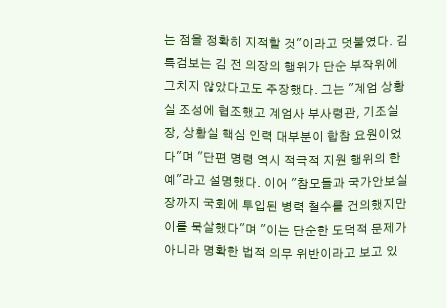는 점을 정확히 지적할 것"이라고 덧붙였다. 김 특검보는 김 전 의장의 행위가 단순 부작위에 그치지 않았다고도 주장했다. 그는 "계엄 상황실 조성에 협조했고 계엄사 부사령관, 기조실장, 상황실 핵심 인력 대부분이 합참 요원이었다"며 "단편 명령 역시 적극적 지원 행위의 한 예"라고 설명했다. 이어 "참모들과 국가안보실장까지 국회에 투입된 병력 철수를 건의했지만 이를 묵살했다"며 "이는 단순한 도덕적 문제가 아니라 명확한 법적 의무 위반이라고 보고 있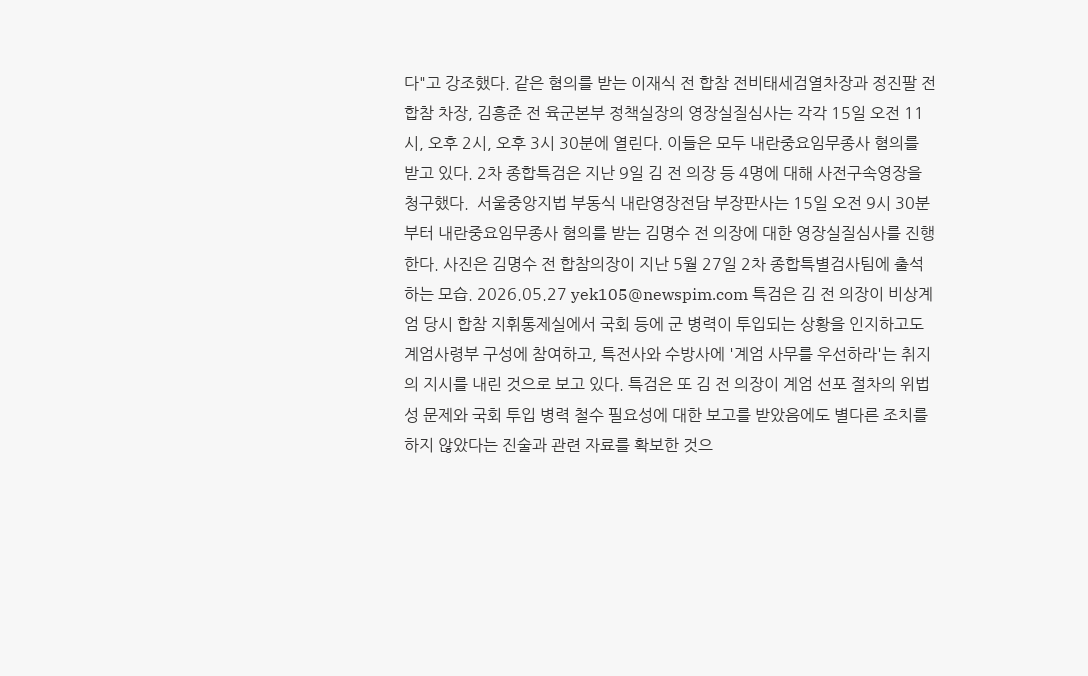다"고 강조했다. 같은 혐의를 받는 이재식 전 합참 전비태세검열차장과 정진팔 전 합참 차장, 김흥준 전 육군본부 정책실장의 영장실질심사는 각각 15일 오전 11시, 오후 2시, 오후 3시 30분에 열린다. 이들은 모두 내란중요임무종사 혐의를 받고 있다. 2차 종합특검은 지난 9일 김 전 의장 등 4명에 대해 사전구속영장을 청구했다.  서울중앙지법 부동식 내란영장전담 부장판사는 15일 오전 9시 30분부터 내란중요임무종사 혐의를 받는 김명수 전 의장에 대한 영장실질심사를 진행한다. 사진은 김명수 전 합참의장이 지난 5월 27일 2차 종합특별검사팀에 출석하는 모습. 2026.05.27 yek105@newspim.com 특검은 김 전 의장이 비상계엄 당시 합참 지휘통제실에서 국회 등에 군 병력이 투입되는 상황을 인지하고도 계엄사령부 구성에 참여하고, 특전사와 수방사에 '계엄 사무를 우선하라'는 취지의 지시를 내린 것으로 보고 있다. 특검은 또 김 전 의장이 계엄 선포 절차의 위법성 문제와 국회 투입 병력 철수 필요성에 대한 보고를 받았음에도 별다른 조치를 하지 않았다는 진술과 관련 자료를 확보한 것으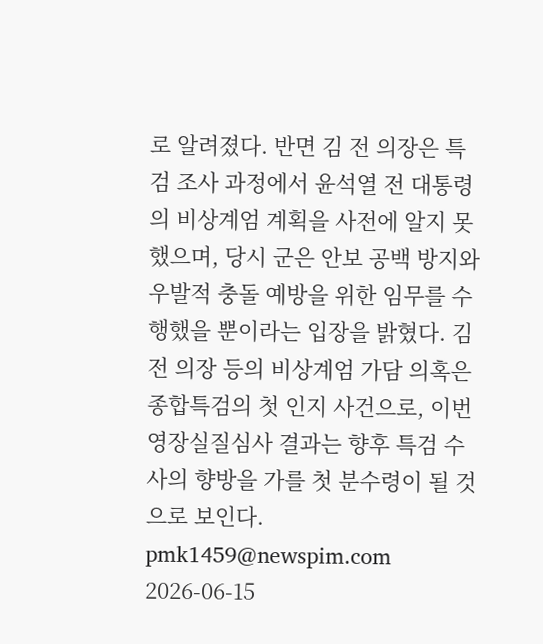로 알려졌다. 반면 김 전 의장은 특검 조사 과정에서 윤석열 전 대통령의 비상계엄 계획을 사전에 알지 못했으며, 당시 군은 안보 공백 방지와 우발적 충돌 예방을 위한 임무를 수행했을 뿐이라는 입장을 밝혔다. 김 전 의장 등의 비상계엄 가담 의혹은 종합특검의 첫 인지 사건으로, 이번 영장실질심사 결과는 향후 특검 수사의 향방을 가를 첫 분수령이 될 것으로 보인다. pmk1459@newspim.com 2026-06-15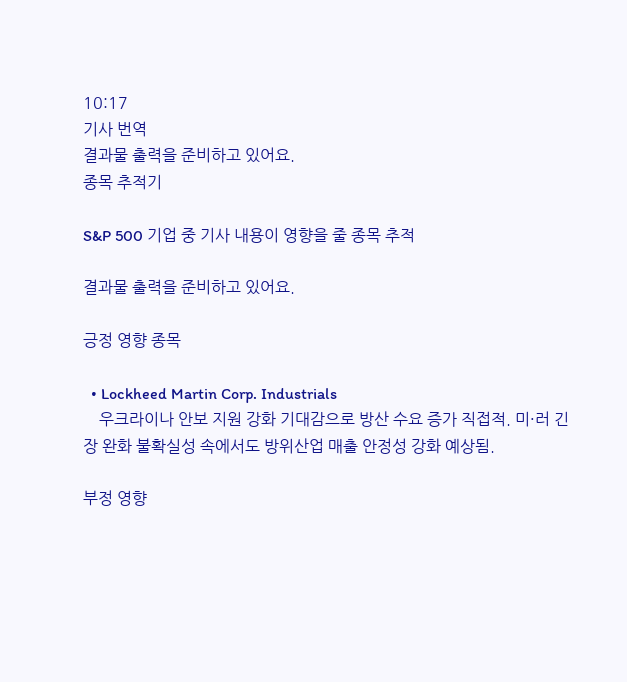10:17
기사 번역
결과물 출력을 준비하고 있어요.
종목 추적기

S&P 500 기업 중 기사 내용이 영향을 줄 종목 추적

결과물 출력을 준비하고 있어요.

긍정 영향 종목

  • Lockheed Martin Corp. Industrials
    우크라이나 안보 지원 강화 기대감으로 방산 수요 증가 직접적. 미·러 긴장 완화 불확실성 속에서도 방위산업 매출 안정성 강화 예상됨.

부정 영향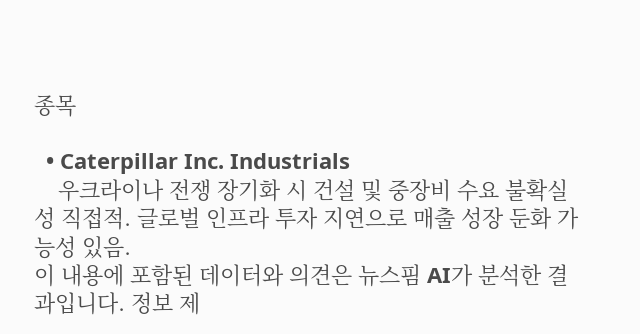종목

  • Caterpillar Inc. Industrials
    우크라이나 전쟁 장기화 시 건설 및 중장비 수요 불확실성 직접적. 글로벌 인프라 투자 지연으로 매출 성장 둔화 가능성 있음.
이 내용에 포함된 데이터와 의견은 뉴스핌 AI가 분석한 결과입니다. 정보 제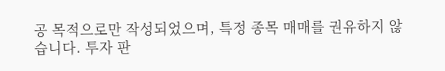공 목적으로만 작성되었으며, 특정 종목 매매를 권유하지 않습니다. 투자 판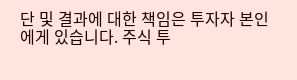단 및 결과에 대한 책임은 투자자 본인에게 있습니다. 주식 투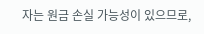자는 원금 손실 가능성이 있으므로,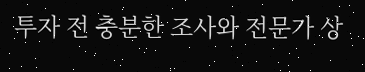투자 전 충분한 조사와 전문가 상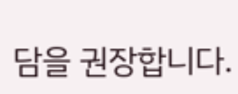담을 권장합니다.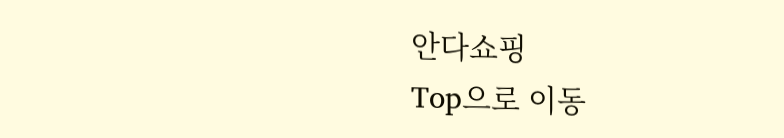안다쇼핑
Top으로 이동